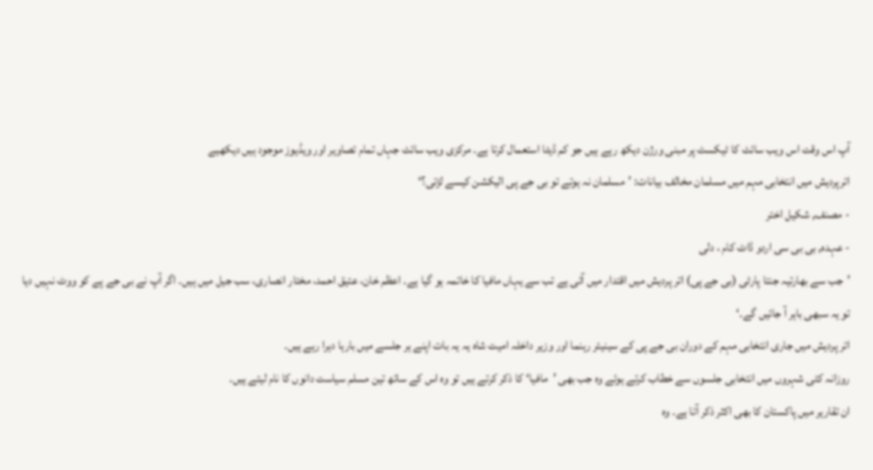آپ اس وقت اس ویب سائٹ کا ٹیکسٹ پر مبنی ورژن دیکھ رہے ہیں جو کم ڈیٹا استعمال کرتا ہے۔ مرکزی ویب سائٹ جہاں تمام تصاویر اور ویڈیوز موجود ہیں دیکھیے
اترپردیش میں انتخابی مہم میں مسلمان مخالف بیانات: ’مسلمان نہ ہوتے تو بی جے پی الیکشن کیسے لڑتی؟‘
- مصنف, شکیل اختر
- عہدہ, بی بی سی اردو ڈاٹ کام ، دلی
’جب سے بھارتیہ جنتا پارٹی (بی جے پی) اتر پردیش میں اقتدار میں آئی ہے تب سے یہاں مافیا کا خاتمہ ہو گیا ہے۔ اعظم خان، عتیق احمد، مختار انصاری، سب جیل میں ہیں۔ اگر آپ نے بی جے پے کو ووٹ نہیں دیا تو یہ سبھی باہر آ جائیں گے۔‘
اتر پردیش میں جاری انتخابی مہم کے دوران بی جے پی کے سینیئر رہنما اور وزیر داخلہ امیت شاہ یہ یہ بات اپنے ہر جلسے میں بارہا دہرا رہے ہیں۔
روزانہ کئی شہروں میں انتخابی جلسوں سے خطاب کرتے ہوئے وہ جب بھی ’مافیا‘ کا ذکر کرتے ہیں تو وہ اس کے ساتھ تین مسلم سیاست دانوں کا نام لیتے ہیں۔
ان تقاریر میں پاکستان کا بھی اکثر ذکر آتا ہے۔ وہ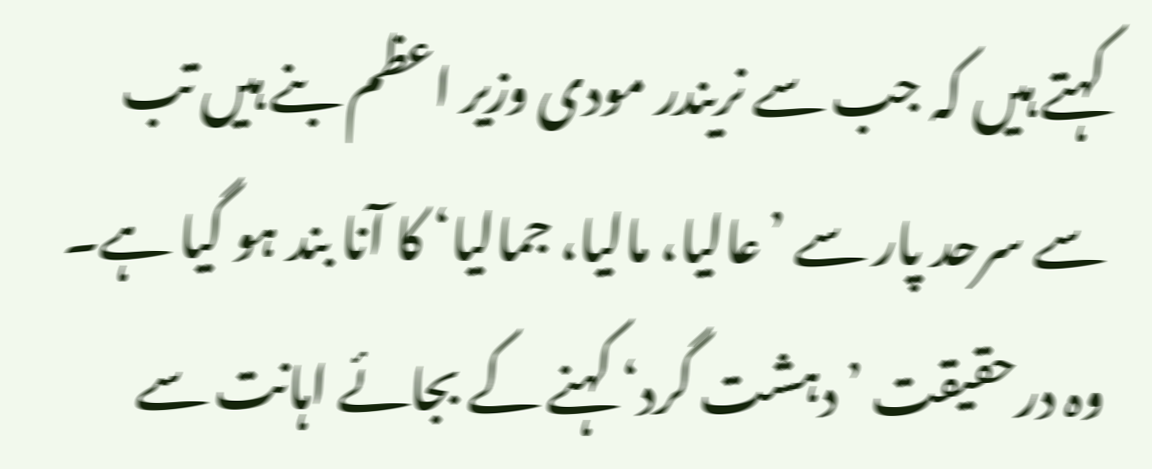کہتے ہیں کہ جب سے نریندر مودی وزیر اعظم بنے ہیں تب سے سرحد پار سے ’عالیا، مالیا، جمالیا‘ کا آنا بند ہو گیا ہے۔ وہ درحقیقت ’دہشت گرد‘ کہنے کے بجائے اہانت سے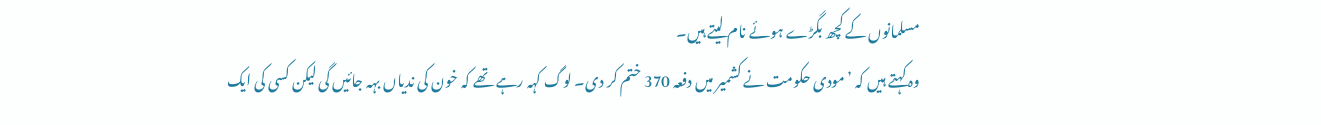مسلمانوں کے کچھ بگڑے ہوئے نام لیتے ہیں۔
وہ کہتے ہیں کہ ’مودی حکومت نے کشمیر میں دفعہ 370 ختم کر دی۔ لوگ کہہ رہے تھے کہ خون کی ندیاں بہہ جائیں گی لیکن کسی کی ایک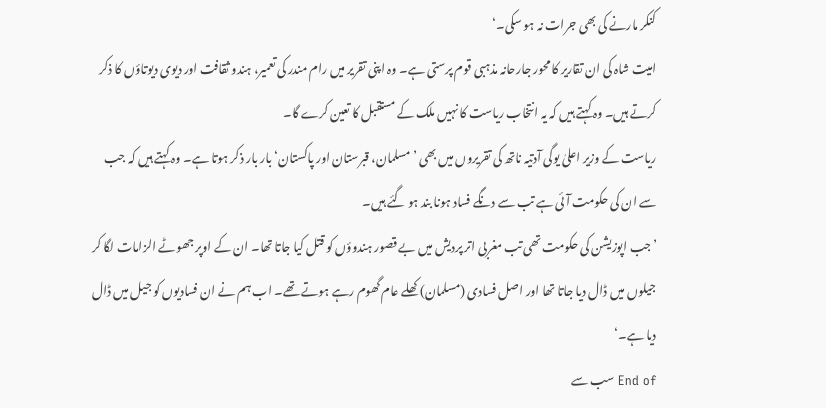کنکر مارنے کی بھی جرات نہ ہو سکی۔‘
امیت شاہ کی ان تقاریر کا محور جارحانہ مذہبی قوم پرستی ہے۔ وہ اپنی تقریر میں رام مندر کی تعمیر، ہندو ثقافت اور دیوی دیوتاؤں کا ذکر کرتے ہیں۔ وہ کہتے ہیں کہ یہ انتخاب ریاست کا نہیں ملک کے مستقبل کا تعین کرے گا۔
ریاست کے وزیر اعلیٰ یوگی آدتیہ ناتھ کی تقریروں میں بھی ’مسلمان، قبرستان اور پاکستان‘ بار بار ذکر ہوتا ہے۔ وہ کہتے ہیں کہ جب سے ان کی حکومت آئی ہے تب سے دنگے فساد ہونا بند ہو گئے ہیں۔
’جب اپوزیشن کی حکومت تھی تب مغربی اتر پردیش میں بے قصور ہندوؤں کو قتل کیا جاتا تھا۔ ان کے اوپر جھوٹے الزامات لگا کر جیلوں میں ڈال دیا جاتا تھا اور اصل فسادی (مسلمان) کھلے عام گھوم رہے ہوتے تھے۔ اب ہم نے ان فسادیوں کو جیل میں ڈال دیا ہے۔‘
End of سب سے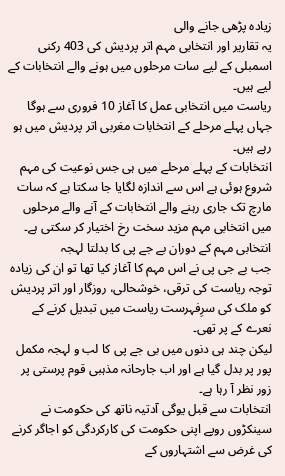زیادہ پڑھی جانے والی
یہ تقاریر اور انتخابی مہم اتر پردیش کی 403 رکنی اسمبلی کے لیے سات مرحلوں میں ہونے والے انتخابات کے لیے ہیں۔
ریاست میں انتخابی عمل کا آغاز 10 فروری سے ہوگا جہاں پہلے مرحلے کے انتخابات مغربی اتر پردیش میں ہو رہے ہیں۔
انتخابات کے پہلے مرحلے میں ہی جس نوعیت کی مہم شروع ہوئی ہے اس سے اندازہ لگایا جا سکتا ہے کہ سات مارچ تک جاری رہنے والے انتخابات کے آنے والے مرحلوں میں انتخابی مہم مزید سخت رخ اختیار کر سکتی ہے۔
انتخابی مہم کے دوران بے جے پی کا بدلتا لہجہ
جب بے جی پی نے اس مہم کا آغاز کیا تھا تو ان کی زیادہ توجہ ریاست کی ترقی، خوشحالی، روزگار اور اتر پردیش کو ملک کی سرِفہرست ریاست میں تبدیل کرنے کے نعرے کے پر تھی۔
لیکن چند ہی دنوں میں بی جے پی کا لب و لہجہ مکمل پور پر بدل گیا ہے اور اب جارحانہ مذہبی قوم پرستی پر زور نظر آ رہا ہے۔
انتخابات سے قبل یوگی آدتیہ ناتھ کی حکومت نے سینکڑوں روپے اپنی حکومت کی کارکردگی کو اجاگر کرنے کی غرض سے اشتہاروں کے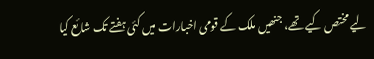لیے مختص کیے تھے، جنھیں ملک کے قومی اخبارات میں کئی ہفتے تک شائع کیا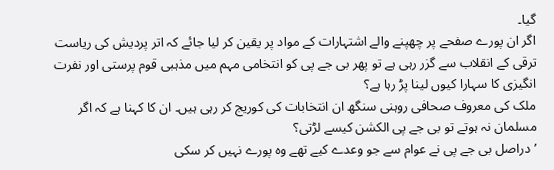گیا۔
اگر ان پورے صفحے پر چھپنے والے اشتہارات کے مواد پر یقین کر لیا جائے کہ اتر پردیش کی ریاست ترقی کے انقلاب سے گزر رہی ہے تو پھر بی جے پی کو انتخامی مہم میں مذہبی قوم پرستی اور نفرت انگیزی کا سہارا کیوں لینا پڑ رہا ہے؟
ملک کی معروف صحافی روہنی سنگھ ان انتخابات کی کوریج کر رہی ہیں۔ ان کا کہنا ہے کہ اگر مسلمان نہ ہوتے تو بی جے پی الکشن کیسے لڑتی؟
’دراصل بی جے پی نے عوام سے جو وعدے کیے تھے وہ پورے نہیں کر سکی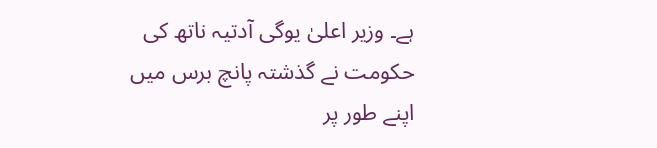ہے۔ وزیر اعلیٰ یوگی آدتیہ ناتھ کی حکومت نے گذشتہ پانچ برس میں اپنے طور پر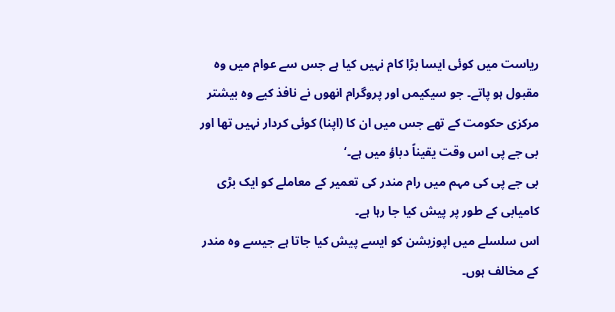ریاست میں کوئی ایسا بڑا کام نہیں کیا ہے جس سے عوام میں وہ مقبول ہو پاتے۔ جو سیکیمں اور پروگرام انھوں نے نافذ کیے وہ بیشتر مرکزی حکومت کے تھے جس میں ان کا (اپنا) کوئی کردار نہیں تھا اور بی جے پی اس وقت یقیناً دباؤ میں ہے۔‘
بی جے پی کی مہم میں رام مندر کی تعمیر کے معاملے کو ایک بڑی کامیابی کے طور پر پیش کیا جا رہا ہے۔
اس سلسلے میں اپوزیشن کو ایسے پیش کیا جاتا ہے جیسے وہ مندر کے مخالف ہوں۔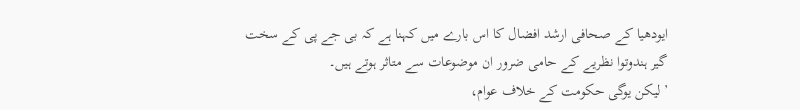ایودھیا کے صحافی ارشد افضال کا اس بارے میں کہنا ہے کہ بی جے پی کے سخت گیر ہندوتوا نظریے کے حامی ضرور ان موضوعات سے متاثر ہوتے ہیں۔
’لیکن یوگی حکومت کے خلاف عوام،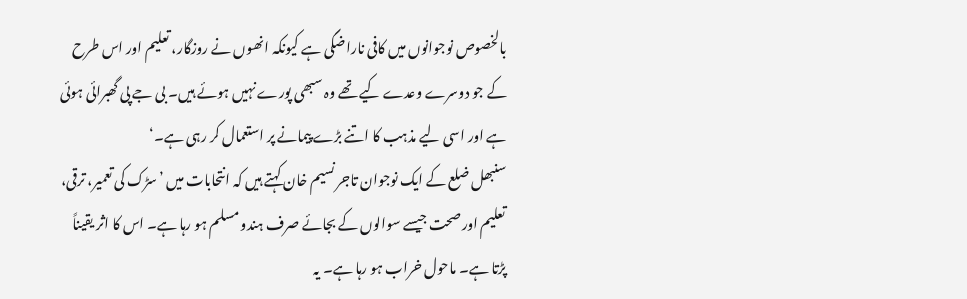بالخصوص نوجوانوں میں کافی ناراضگی ہے کیونکہ انھوں نے روزگار، تعلیم اور اس طرح کے جو دوسرے وعدے کیے تھے وہ سبھی پورے نہیں ہوئے ہیں۔ بی جے پی گھبرائی ہوئی ہے اور اسی لیے مذہب کا اتنے بڑے پیمانے پر استعمال کر رہی ہے۔‘
سنبھل ضلع کے ایک نوجوان تاجر نسیم خان کہتے ہیں کہ انتحابات میں ’سڑک کی تعمیر، ترقی، تعلیم اور صحت جیسے سوالوں کے بجائے صرف ہندو مسلم ہو رہا ہے۔ اس کا اثر یقیناً پڑتا ہے۔ ماحول خراب ہو رہا ہے۔ یہ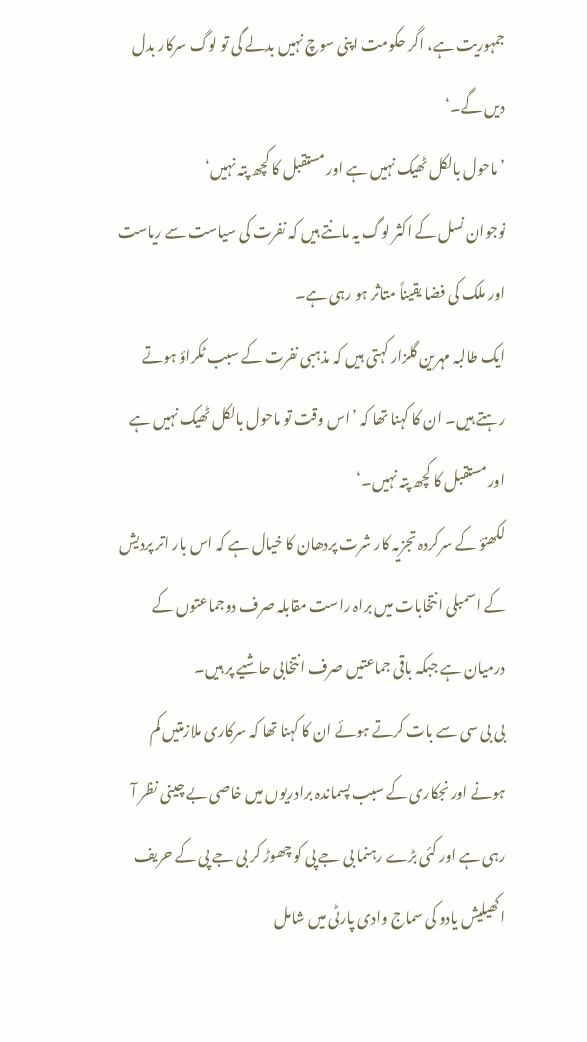جمہوریت ہے، اگر حکومت اپنی سوچ نہیں بدلے گی تو لوگ سرکار بدل دیں گے۔‘
’ماحول بالکل ٹھیک نہیں ہے اور مستقبل کا کچھ پتہ نہیں‘
نوجوان نسل کے اکثر لوگ یہ مانتے ہیں کہ نفرت کی سیاست سے ریاست اور ملک کی فضا یقیناً متاثر ہو رہی ہے۔
ایک طالبہ مہرین گلزار کہتی ہیں کہ مذہبی نفرت کے سبب ٹکراؤ ہوتے رہتے ہیں۔ ان کا کہنا تھا کہ ’اس وقت تو ماحول بالکل ٹھیک نہیں ہے اور مستقبل کا کچھ پتہ نہیں۔‘
لکھنؤ کے سرکردہ تجزیہ کار شرت پردھان کا خیال ہے کہ اس بار اتر پردیش کے اسمبلی انتخابات میں براہ راست مقابلہ صرف دوجماعتوں کے درمیان ہے جبکہ باقی جماعتیں صرف انتخابی حاشیے پر ہیں۔
بی بی سی سے بات کرتے ہوئے ان کا کہنا تھا کہ سرکاری ملازمتیں کم ہونے اور نجکاری کے سبب پسماندہ برادریوں میں خاصی بے چینی نظر آ رہی ہے اور کئی بڑے رہنما بی جے پی کو چھوڑ کر بی جے پی کے حریف اکھیلیش یادو کی سماج وادی پارٹی میں شامل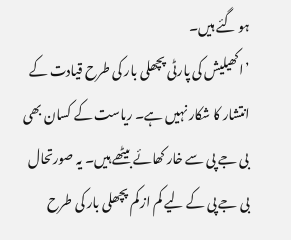ہو گئے ہیں۔
’اکھیلیش کی پارٹی پچھلی بار کی طرح قیادت کے انتشار کا شکار نہیں ہے۔ ریاست کے کسان بھی بی جے پی سے خار کھائے بیٹھے ہیں۔ یہ صورتحال بی جے پی کے لیے کم از کم پچھلی بار کی طرح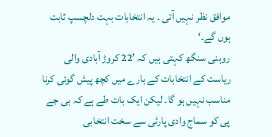موافق نظر نہیں آتی ۔ یہ انتخابات بہت دلچسپ ثابت ہوں گے۔‘
روہنی سنگھ کہتی ہیں کہ ’22 کروڑ آبادی والی ریاست کے انتخابات کے بارے میں کچھ پیش گوئی کرنا مناسب نہیں ہو گا۔ لیکن ایک بات طے ہے کہ بی جے پی کو سماج وادی پارٹی سے سخت انتخابی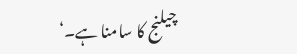چیلنج کا سامنا ہے۔‘